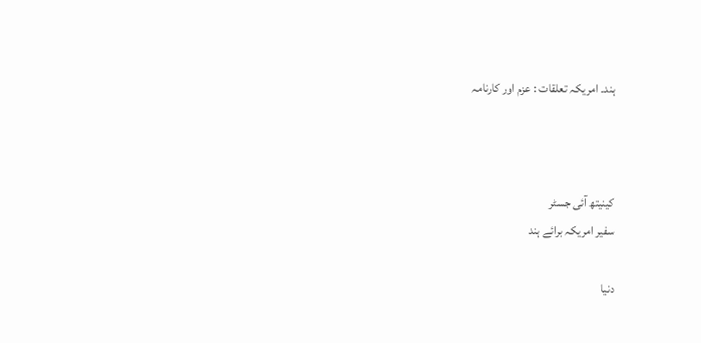ہند۔ امریکہ تعلقات : عزم اور کارنامہ



کینیتھ آئی جسٹر
سفیر امریکہ برائے ہند

دنیا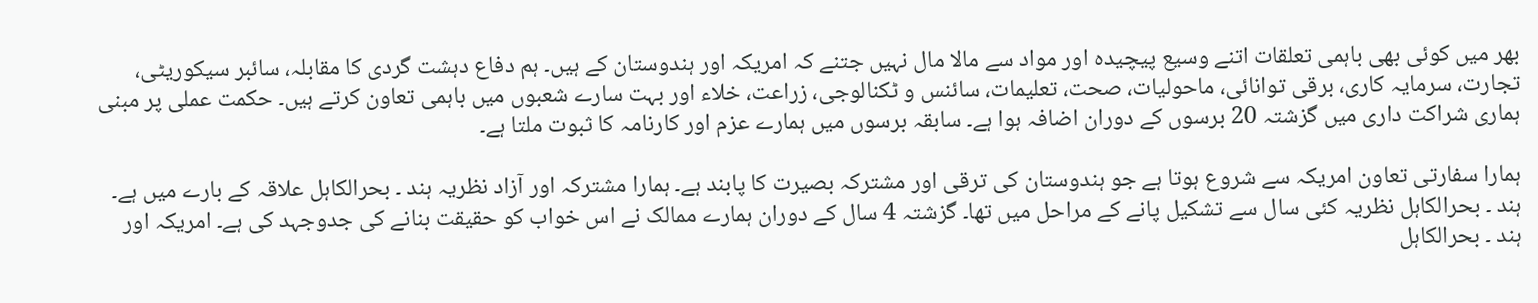بھر میں کوئی بھی باہمی تعلقات اتنے وسیع پیچیدہ اور مواد سے مالا مال نہیں جتنے کہ امریکہ اور ہندوستان کے ہیں۔ ہم دفاع دہشت گردی کا مقابلہ، سائبر سیکوریٹی، تجارت، سرمایہ کاری، برقی توانائی، ماحولیات، صحت، تعلیمات، سائنس و ٹکنالوجی، زراعت، خلاء اور بہت سارے شعبوں میں باہمی تعاون کرتے ہیں۔ حکمت عملی پر مبنی ہماری شراکت داری میں گزشتہ 20 برسوں کے دوران اضافہ ہوا ہے۔ سابقہ برسوں میں ہمارے عزم اور کارنامہ کا ثبوت ملتا ہے۔

ہمارا سفارتی تعاون امریکہ سے شروع ہوتا ہے جو ہندوستان کی ترقی اور مشترکہ بصیرت کا پابند ہے۔ ہمارا مشترکہ اور آزاد نظریہ ہند ۔ بحرالکاہل علاقہ کے بارے میں ہے۔ ہند ۔ بحرالکاہل نظریہ کئی سال سے تشکیل پانے کے مراحل میں تھا۔ گزشتہ 4 سال کے دوران ہمارے ممالک نے اس خواب کو حقیقت بنانے کی جدوجہد کی ہے۔ امریکہ اور ہند ۔ بحرالکاہل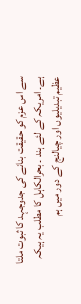سے اس عزم کو حقیقت بنانے کی جدوجہد کا ثبوت ملتا ہے۔ امریکہ کے لئے ہند ۔ بحرالکاہل کا مطلب یہ ہیکہ عظیم تبدیلیوں اور چیالنج کے دور میں ہم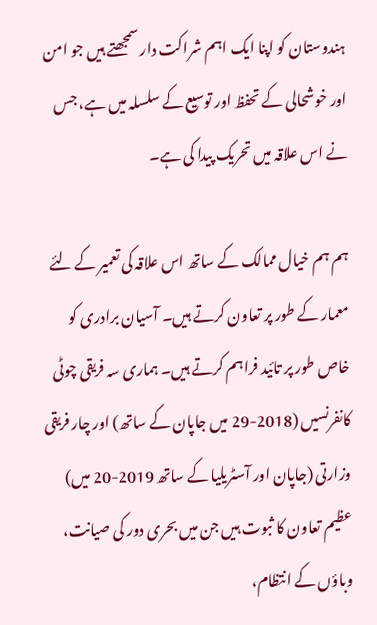ہندوستان کو اپنا ایک اہم شراکت دار سمجھتے ہیں جو امن اور خوشحالی کے تحفظ اور توسیع کے سلسلہ میں ہے، جس نے اس علاقہ میں تحریک پیدا کی ہے۔

ہم ہم خیال ممالک کے ساتھ اس علاقہ کی تعمیر کے لئے معمار کے طور پر تعاون کرتے ہیں۔ آسیان برادری کو خاص طور پر تائید فراہم کرتے ہیں۔ ہماری سہ فریقی چوٹی کانفرنسیں (2018-29 میں جاپان کے ساتھ) اور چار فریقی وزارتی (جاپان اور آسٹریلیا کے ساتھ 2019-20 میں) عظیم تعاون کا ثبوت ہیں جن میں بحری دور کی صیانت، وباؤں کے انتظام،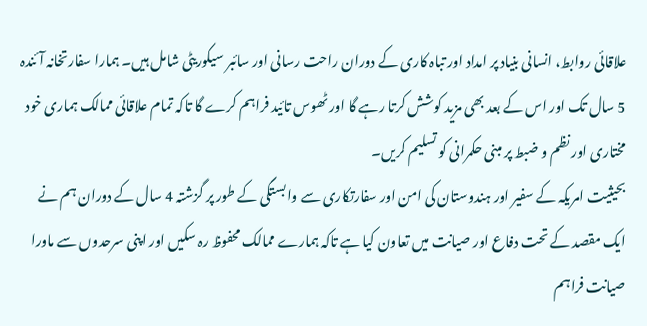علاقائی روابط، انسانی بنیاد پر امداد اور تباہ کاری کے دوران راحت رسانی اور سائبر سیکوریٹی شامل ہیں۔ ہمارا سفارتخانہ آئندہ 5 سال تک اور اس کے بعد بھی مزید کوشش کرتا رہے گا اور ٹھوس تائید فراہم کرے گا تاکہ تمام علاقائی ممالک ہماری خود مختاری اور نظم و ضبط پر مبنی حکمرانی کو تسلیم کریں۔
بحیثیت امریکہ کے سفیر اور ہندوستان کی امن اور سفارتکاری سے وابستگی کے طور پر گزشتہ 4 سال کے دوران ہم نے ایک مقصد کے تحت دفاع اور صیانت میں تعاون کیا ہے تاکہ ہمارے ممالک محفوظ رہ سکیں اور اپنی سرحدوں سے ماورا صیانت فراہم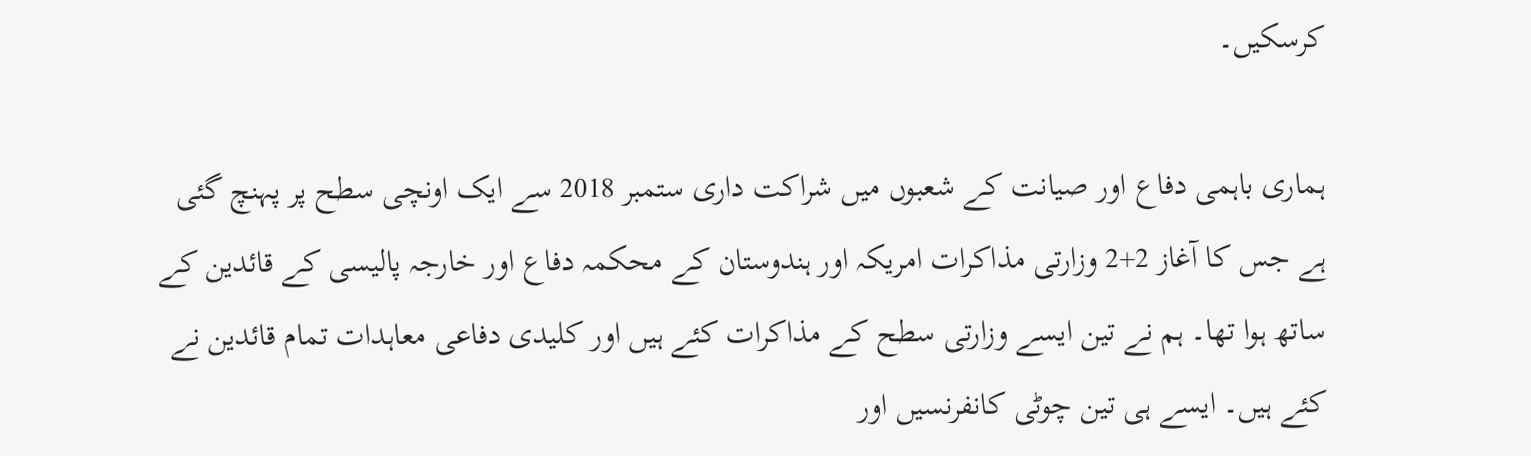کرسکیں۔

ہماری باہمی دفاع اور صیانت کے شعبوں میں شراکت داری ستمبر 2018 سے ایک اونچی سطح پر پہنچ گئی ہے جس کا آغاز 2+2 وزارتی مذاکرات امریکہ اور ہندوستان کے محکمہ دفاع اور خارجہ پالیسی کے قائدین کے ساتھ ہوا تھا۔ ہم نے تین ایسے وزارتی سطح کے مذاکرات کئے ہیں اور کلیدی دفاعی معاہدات تمام قائدین نے کئے ہیں۔ ایسے ہی تین چوٹی کانفرنسیں اور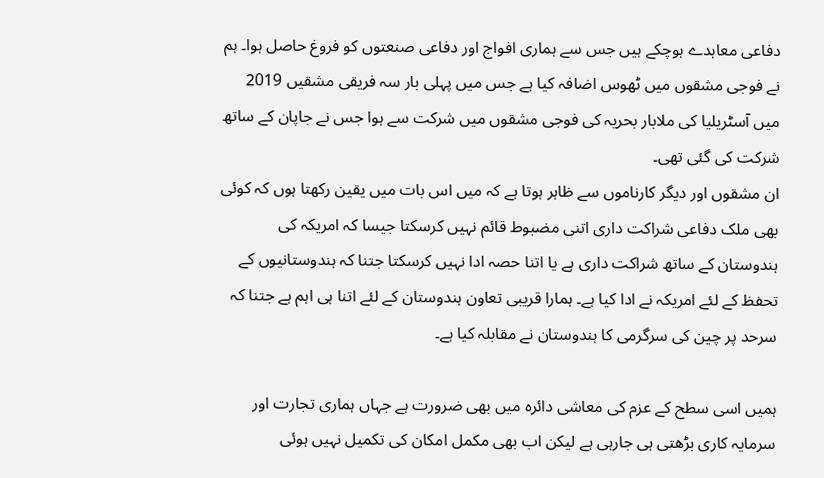دفاعی معاہدے ہوچکے ہیں جس سے ہماری افواج اور دفاعی صنعتوں کو فروغ حاصل ہوا۔ ہم نے فوجی مشقوں میں ٹھوس اضافہ کیا ہے جس میں پہلی بار سہ فریقی مشقیں 2019 میں آسٹریلیا کی ملابار بحریہ کی فوجی مشقوں میں شرکت سے ہوا جس نے جاپان کے ساتھ شرکت کی گئی تھی۔
ان مشقوں اور دیگر کارناموں سے ظاہر ہوتا ہے کہ میں اس بات میں یقین رکھتا ہوں کہ کوئی بھی ملک دفاعی شراکت داری اتنی مضبوط قائم نہیں کرسکتا جیسا کہ امریکہ کی ہندوستان کے ساتھ شراکت داری ہے یا اتنا حصہ ادا نہیں کرسکتا جتنا کہ ہندوستانیوں کے تحفظ کے لئے امریکہ نے ادا کیا ہے۔ ہمارا قریبی تعاون ہندوستان کے لئے اتنا ہی اہم ہے جتنا کہ سرحد پر چین کی سرگرمی کا ہندوستان نے مقابلہ کیا ہے۔

ہمیں اسی سطح کے عزم کی معاشی دائرہ میں بھی ضرورت ہے جہاں ہماری تجارت اور سرمایہ کاری بڑھتی ہی جارہی ہے لیکن اب بھی مکمل امکان کی تکمیل نہیں ہوئی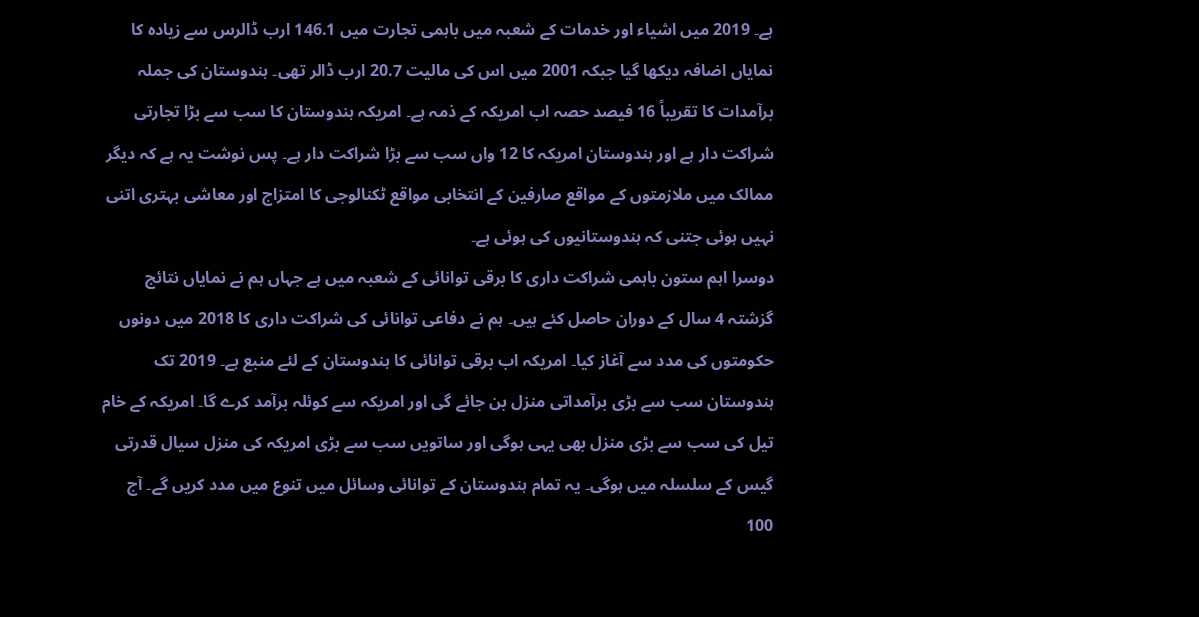ہے۔ 2019 میں اشیاء اور خدمات کے شعبہ میں باہمی تجارت میں 146.1 ارب ڈالرس سے زیادہ کا نمایاں اضافہ دیکھا گیا جبکہ 2001 میں اس کی مالیت 20.7 ارب ڈالر تھی۔ ہندوستان کی جملہ برآمدات کا تقریباً 16 فیصد حصہ اب امریکہ کے ذمہ ہے۔ امریکہ ہندوستان کا سب سے بڑا تجارتی شراکت دار ہے اور ہندوستان امریکہ کا 12 واں سب سے بڑا شراکت دار ہے۔ پس نوشت یہ ہے کہ دیگر ممالک میں ملازمتوں کے مواقع صارفین کے انتخابی مواقع ٹکنالوجی کا امتزاج اور معاشی بہتری اتنی نہیں ہوئی جتنی کہ ہندوستانیوں کی ہوئی ہے۔
دوسرا اہم ستون باہمی شراکت داری کا برقی توانائی کے شعبہ میں ہے جہاں ہم نے نمایاں نتائج گزشتہ 4 سال کے دوران حاصل کئے ہیں۔ ہم نے دفاعی توانائی کی شراکت داری کا 2018 میں دونوں حکومتوں کی مدد سے آغاز کیا۔ امریکہ اب برقی توانائی کا ہندوستان کے لئے منبع ہے۔ 2019 تک ہندوستان سب سے بڑی برآمداتی منزل بن جائے گی اور امریکہ سے کوئلہ برآمد کرے گا۔ امریکہ کے خام تیل کی سب سے بڑی منزل بھی یہی ہوگی اور ساتویں سب سے بڑی امریکہ کی منزل سیال قدرتی گیس کے سلسلہ میں ہوگی۔ یہ تمام ہندوستان کے توانائی وسائل میں تنوع میں مدد کریں گے۔ آج 100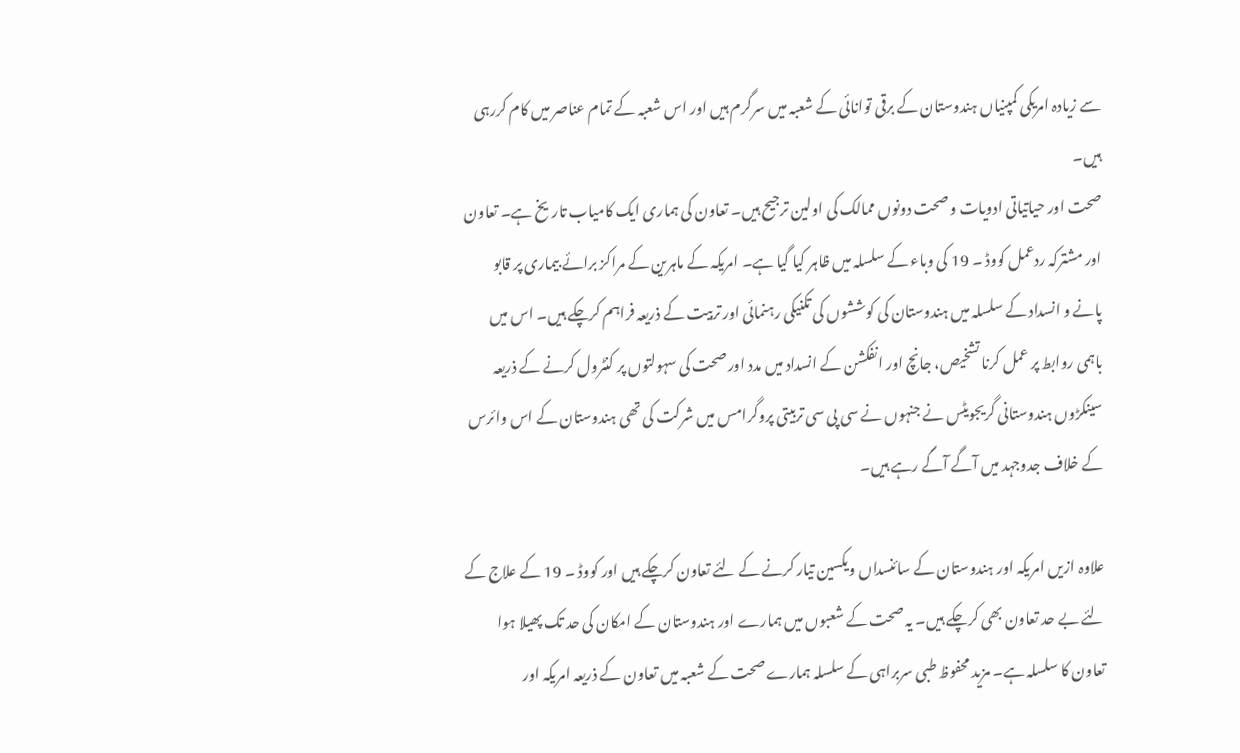سے زیادہ امریکی کمپنیاں ہندوستان کے برقی توانائی کے شعبہ میں سرگرم ہیں اور اس شعبہ کے تمام عناصر میں کام کررہی ہیں۔
صحت اور حیاتیاتی ادویات و صحت دونوں ممالک کی اولین ترجیح ہیں۔ تعاون کی ہماری ایک کامیاب تاریخ ہے۔ تعاون اور مشترکہ ردعمل کووڈ ۔ 19 کی وباء کے سلسلہ میں ظاہر کیا گیا ہے۔ امریکہ کے ماہرین کے مراکز برائے بیماری پر قابو پانے و انسداد کے سلسلہ میں ہندوستان کی کوششوں کی تکنیکی رہنمائی اور تربیت کے ذریعہ فراہم کرچکے ہیں۔ اس میں باہمی روابط پر عمل کرنا تشخیص، جانچ اور انفکشن کے انسداد میں مدد اور صحت کی سہولتوں پر کنٹرول کرنے کے ذریعہ سینکڑوں ہندوستانی گریجویٹس نے جنہوں نے سی پی سی تربیتی پروگرامس میں شرکت کی تھی ہندوستان کے اس وائرس کے خلاف جدوجہد میں آگے آگے رہے ہیں۔

علاوہ ازیں امریکہ اور ہندوستان کے سائنسداں ویکسین تیار کرنے کے لئے تعاون کرچکے ہیں اور کووڈ ۔ 19 کے علاج کے لئے بے حد تعاون بھی کرچکے ہیں۔ یہ صحت کے شعبوں میں ہمارے اور ہندوستان کے امکان کی حد تک پھیلا ہوا تعاون کا سلسلہ ہے۔ مزید محفوظ طبی سربراہی کے سلسلہ ہمارے صحت کے شعبہ میں تعاون کے ذریعہ امریکہ اور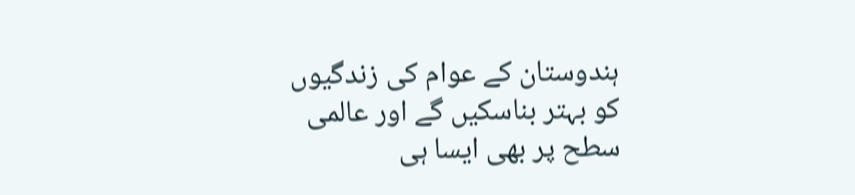ہندوستان کے عوام کی زندگیوں کو بہتر بناسکیں گے اور عالمی سطح پر بھی ایسا ہی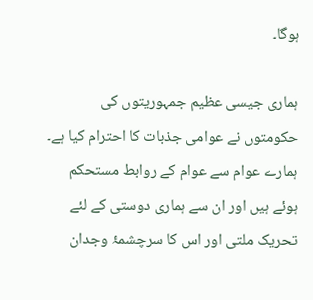ہوگا۔

ہماری جیسی عظیم جمہوریتوں کی حکومتوں نے عوامی جذبات کا احترام کیا ہے۔ ہمارے عوام سے عوام کے روابط مستحکم ہوئے ہیں اور ان سے ہماری دوستی کے لئے تحریک ملتی اور اس کا سرچشمۂ وجدان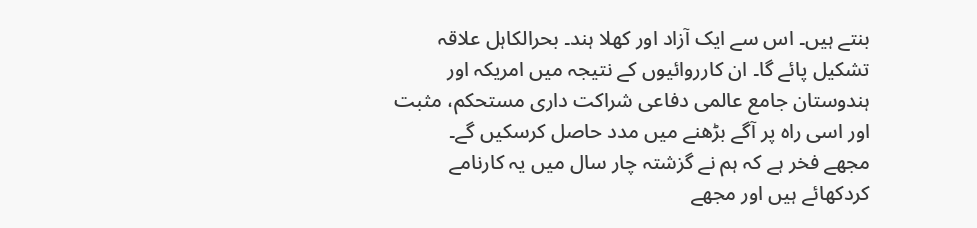بنتے ہیں۔ اس سے ایک آزاد اور کھلا ہند۔ بحرالکاہل علاقہ تشکیل پائے گا۔ ان کارروائیوں کے نتیجہ میں امریکہ اور ہندوستان جامع عالمی دفاعی شراکت داری مستحکم، مثبت اور اسی راہ پر آگے بڑھنے میں مدد حاصل کرسکیں گے۔
مجھے فخر ہے کہ ہم نے گزشتہ چار سال میں یہ کارنامے کردکھائے ہیں اور مجھے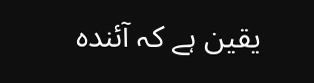یقین ہے کہ آئندہ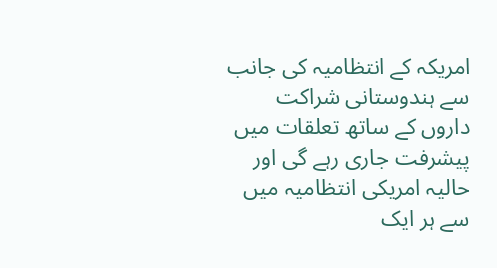امریکہ کے انتظامیہ کی جانب سے ہندوستانی شراکت داروں کے ساتھ تعلقات میں پیشرفت جاری رہے گی اور حالیہ امریکی انتظامیہ میں سے ہر ایک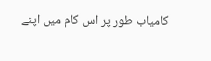کامیاب طور پر اس کام میں اپنے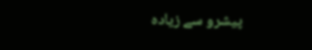پیشرو سے زیادہ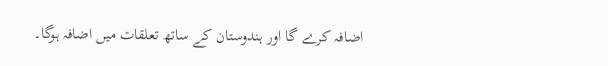اضافہ کرے گا اور ہندوستان کے ساتھ تعلقات میں اضافہ ہوگا۔